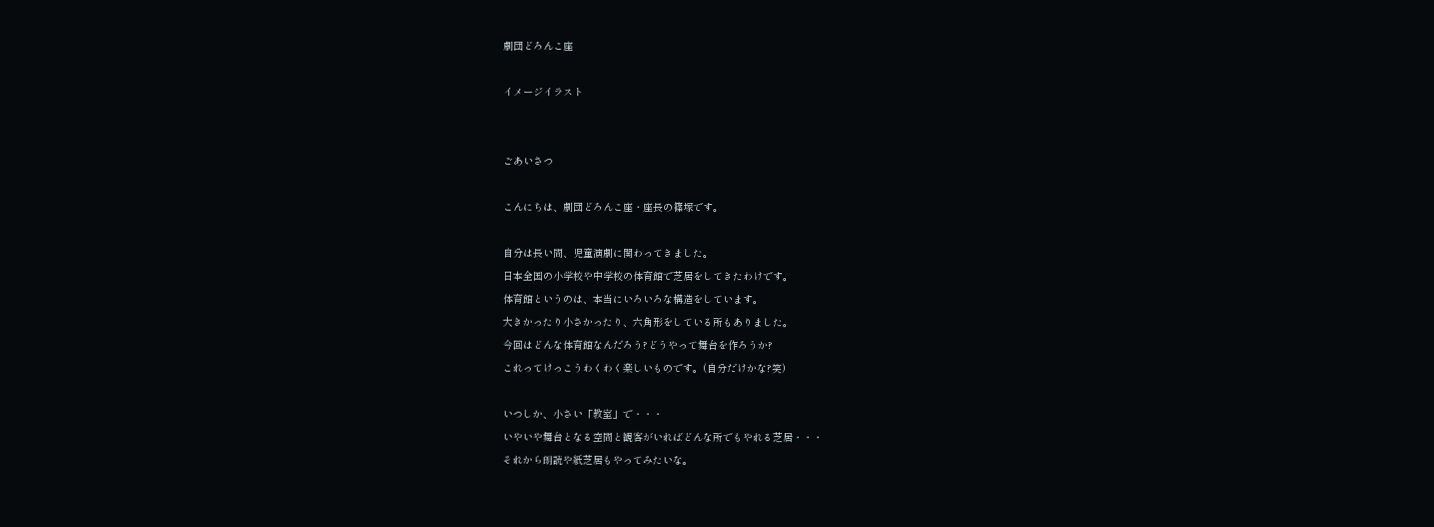劇団どろんこ座

イメージイラスト


ごあいさつ

こんにちは、劇団どろんこ座・座長の篠塚です。

自分は長い間、児童演劇に関わってきました。
日本全国の小学校や中学校の体育館で芝居をしてきたわけです。
体育館というのは、本当にいろいろな構造をしています。
大きかったり小さかったり、六角形をしている所もありました。
今回はどんな体育館なんだろう?どうやって舞台を作ろうか?
これってけっこうわくわく楽しいものです。(自分だけかな?笑)

いつしか、小さい「教室」で・・・
いやいや舞台となる空間と観客がいればどんな所でもやれる芝居・・・
それから朗読や紙芝居もやってみたいな。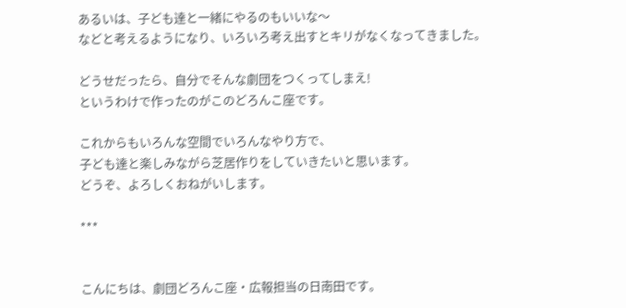あるいは、子ども達と一緒にやるのもいいな〜
などと考えるようになり、いろいろ考え出すとキリがなくなってきました。

どうせだったら、自分でそんな劇団をつくってしまえ!
というわけで作ったのがこのどろんこ座です。

これからもいろんな空間でいろんなやり方で、
子ども達と楽しみながら芝居作りをしていきたいと思います。
どうぞ、よろしくおねがいします。

***


こんにちは、劇団どろんこ座・広報担当の日南田です。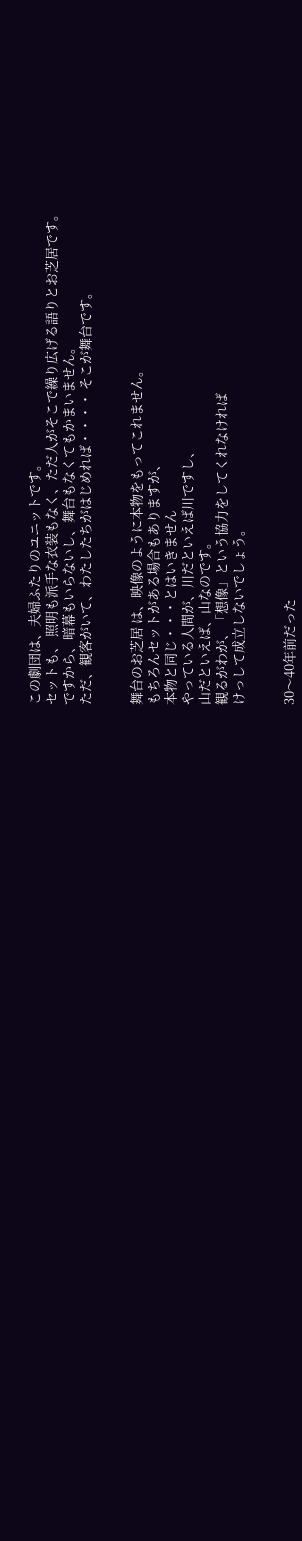この劇団は、夫婦ふたりのユニットです。
セットも、 照明も派手な衣装もなく、ただ人がそこで繰り広げる語りとお芝居です。
ですから、暗幕もいらないし、舞台もなくてもかまいません。
ただ、観客がいて、わたしたちがはじめれば・・・・ そこが舞台です。


舞台のお芝居 は、映像のように本物をもってこれません。
もちろんセットがある場合もありますが、
本物と同じ・・・とはいきません
やっている人間が、川だといえば川ですし、
山だといえば、山なのです。
観るがわが、「想像」という協力をしてくれなければ
けっして成立しないでしょう。


30〜40年前だった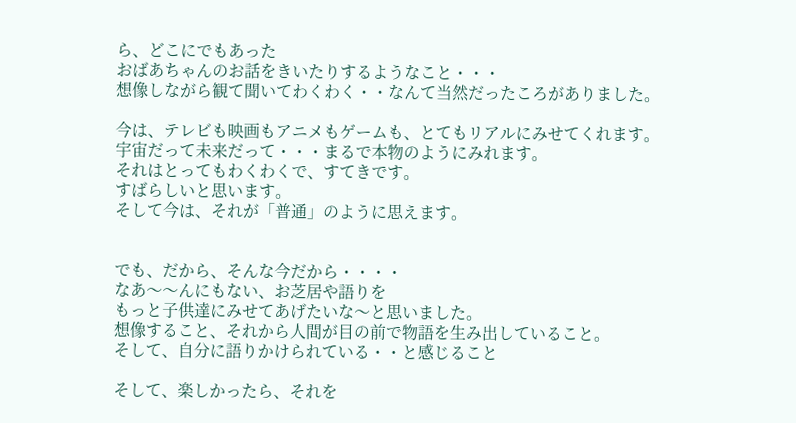ら、どこにでもあった
おばあちゃんのお話をきいたりするようなこと・・・
想像しながら観て聞いてわくわく・・なんて当然だったころがありました。

今は、テレビも映画もアニメもゲームも、とてもリアルにみせてくれます。
宇宙だって未来だって・・・まるで本物のようにみれます。
それはとってもわくわくで、すてきです。
すばらしいと思います。
そして今は、それが「普通」のように思えます。


でも、だから、そんな今だから・・・・
なあ〜〜んにもない、お芝居や語りを
もっと子供達にみせてあげたいな〜と思いました。
想像すること、それから人間が目の前で物語を生み出していること。
そして、自分に語りかけられている・・と感じること

そして、楽しかったら、それを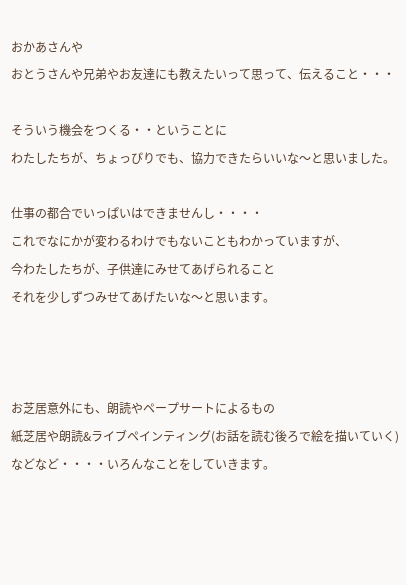おかあさんや
おとうさんや兄弟やお友達にも教えたいって思って、伝えること・・・

そういう機会をつくる・・ということに
わたしたちが、ちょっぴりでも、協力できたらいいな〜と思いました。

仕事の都合でいっぱいはできませんし・・・・
これでなにかが変わるわけでもないこともわかっていますが、
今わたしたちが、子供達にみせてあげられること
それを少しずつみせてあげたいな〜と思います。



お芝居意外にも、朗読やペープサートによるもの
紙芝居や朗読&ライブペインティング(お話を読む後ろで絵を描いていく)
などなど・・・・いろんなことをしていきます。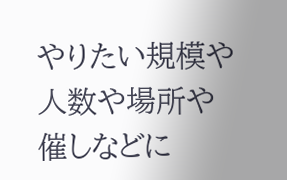やりたい規模や人数や場所や催しなどに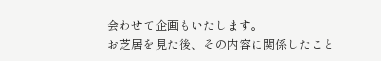会わせて企画もいたします。
お芝居を見た後、その内容に関係したこと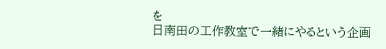を
日南田の工作教室で一緒にやるという企画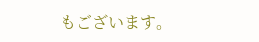もございます。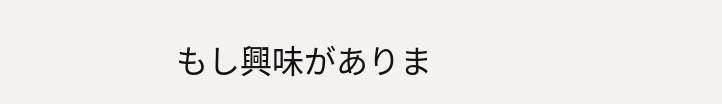もし興味がありま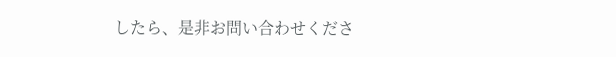したら、是非お問い合わせくださ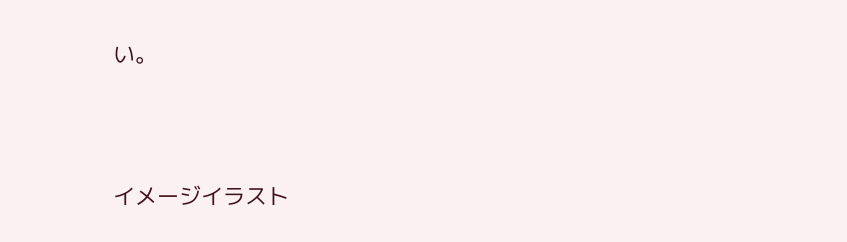い。




イメージイラスト